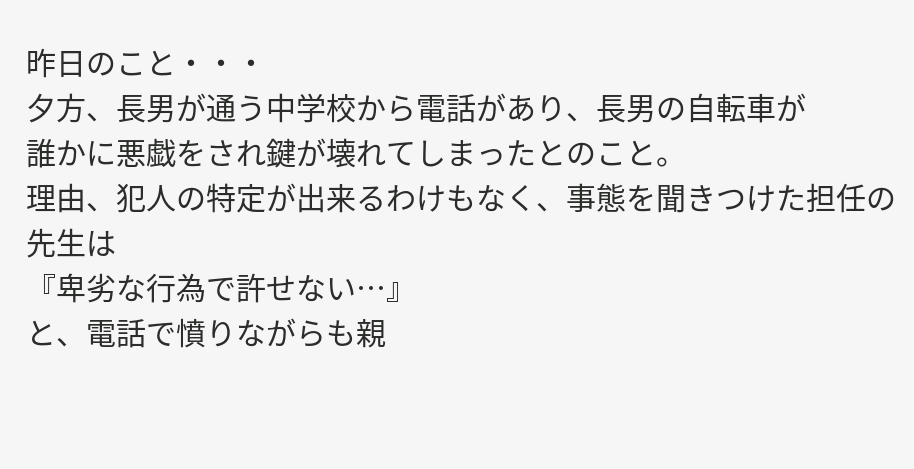昨日のこと・・・
夕方、長男が通う中学校から電話があり、長男の自転車が
誰かに悪戯をされ鍵が壊れてしまったとのこと。
理由、犯人の特定が出来るわけもなく、事態を聞きつけた担任の
先生は
『卑劣な行為で許せない…』
と、電話で憤りながらも親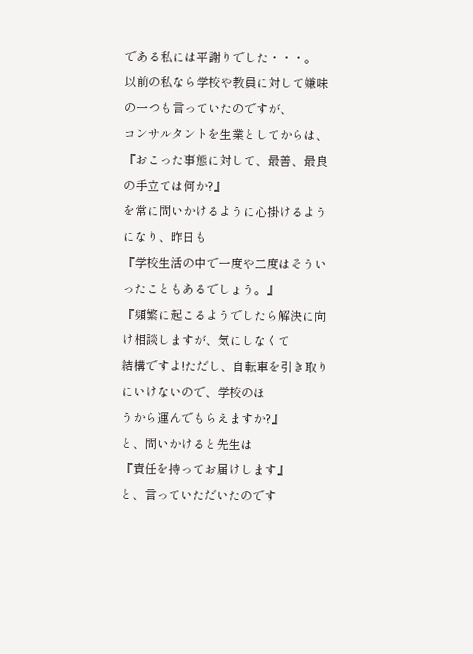である私には平謝りでした・・・。
以前の私なら学校や教員に対して嫌味の一つも言っていたのですが、
コンサルタントを生業としてからは、
『おこった事態に対して、最善、最良の手立ては何か?』
を常に問いかけるように心掛けるようになり、昨日も
『学校生活の中で一度や二度はそういったこともあるでしょう。』
『頻繁に起こるようでしたら解決に向け相談しますが、気にしなくて
結構ですよ!ただし、自転車を引き取りにいけないので、学校のほ
うから運んでもらえますか?』
と、問いかけると先生は
『責任を持ってお届けします』
と、言っていただいたのです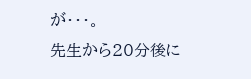が・・・。
先生から20分後に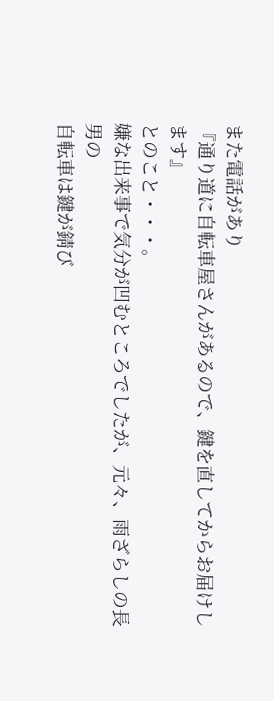また電話があり
『通り道に自転車屋さんがあるので、鍵を直してからお届けします』
とのこと・・・。
嫌な出来事で気分が凹むところでしたが、元々、雨ざらしの長男の
自転車は鍵が錆び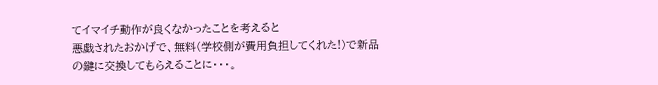てイマイチ動作が良くなかったことを考えると
悪戯されたおかげで、無料(学校側が費用負担してくれた!)で新品
の鍵に交換してもらえることに・・・。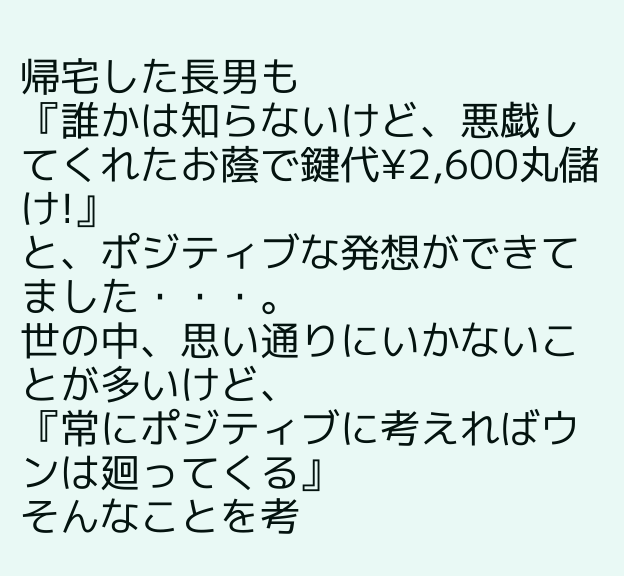帰宅した長男も
『誰かは知らないけど、悪戯してくれたお蔭で鍵代¥2,600丸儲け!』
と、ポジティブな発想ができてました・・・。
世の中、思い通りにいかないことが多いけど、
『常にポジティブに考えればウンは廻ってくる』
そんなことを考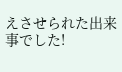えさせられた出来事でした!